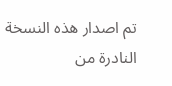تم اصدار هذه النسخة النادرة من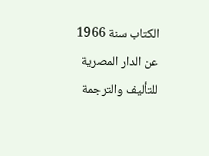الكتاب سنة 1966 عن الدار المصرية للتأليف والترجمة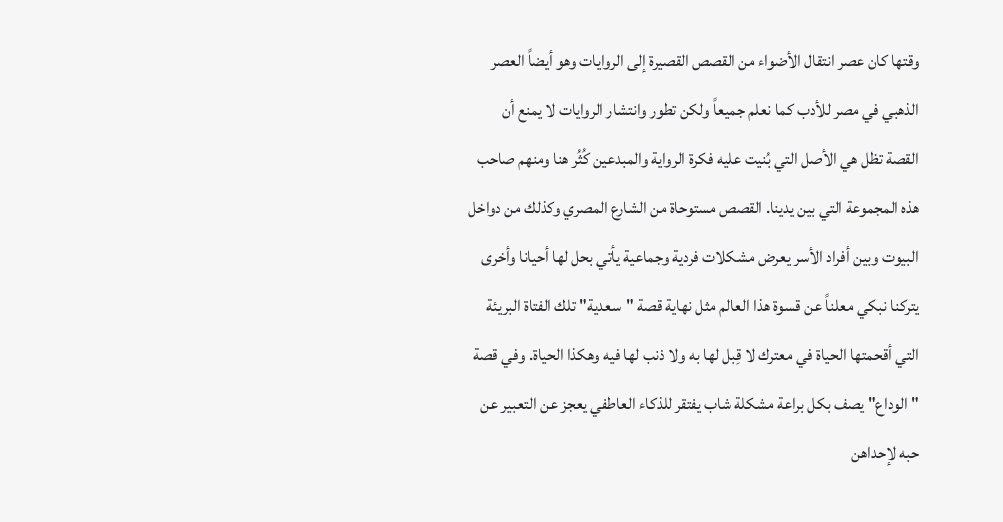وقتها كان عصر انتقال الأضواء من القصص القصيرة إلى الروايات وهو أيضاً العصر الذهبي في مصر للأدب كما نعلم جميعاً ولكن تطور وانتشار الروايات لا يمنع أن القصة تظل هي الأصل التي بُنيت عليه فكرة الرواية والمبدعين كُثُر هنا ومنهم صاحب هذه المجموعة التي بين يدينا. القصص مستوحاة من الشارع المصري وكذلك من دواخل البيوت وبين أفراد الأسر يعرض مشكلات فردية وجماعية يأتي بحل لها أحيانا وأخرى يتركنا نبكي معلناً عن قسوة هذا العالم مثل نهاية قصة "سعدية" تلك الفتاة البريئة التي أقحمتها الحياة في معترك لا قِبل لها به ولا ذنب لها فيه وهكذا الحياة. وفي قصة "الوداع" يصف بكل براعة مشكلة شاب يفتقر للذكاء العاطفي يعجز عن التعبير عن حبه لإحداهن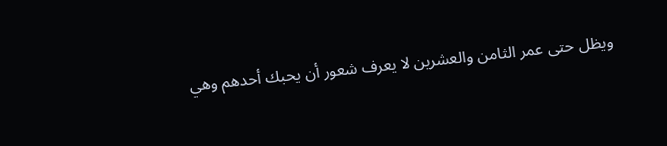ويظل حتى عمر الثامن والعشرين لا يعرف شعور أن يحبك أحدهم وهي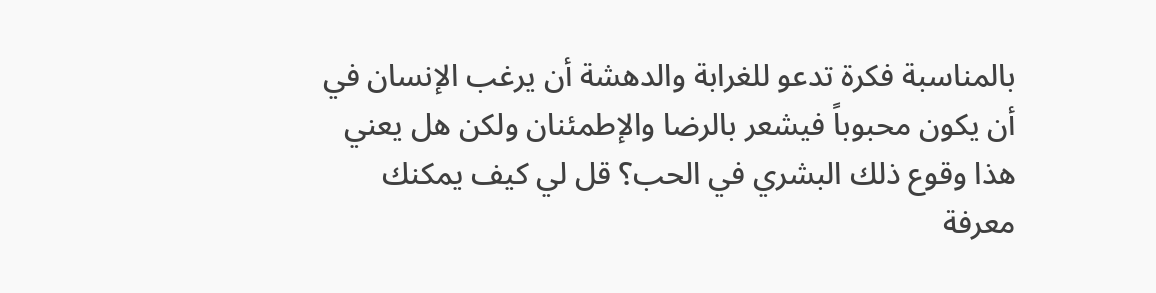بالمناسبة فكرة تدعو للغرابة والدهشة أن يرغب الإنسان في أن يكون محبوباً فيشعر بالرضا والإطمئنان ولكن هل يعني هذا وقوع ذلك البشري في الحب؟ قل لي كيف يمكنك معرفة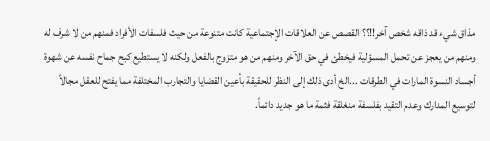مذاق شيء قد ذاقه شخص آخر!!؟؟ القصص عن العلاقات الإجتماعية كانت متنوعة من حيث فلسفات الأفراد فمنهم من لا شرف له ومنهم من يعجز عن تحمل المسؤلية فيخطئ في حق الآخر ومنهم من هو متزوج بالفعل ولكنه لا يستطيع كبح جماح نفسه عن شهوة أجساد النسوة المارات في الطرقات ...الخ أدى ذلك إلى النظر للحقيقة بأعين القضايا والتجارب المختلفة مما يفتح للعقل مجالاً لتوسيع المدارك وعدم التقيد بفلسفة منغلقة فثمة ما هو جديد دائماً.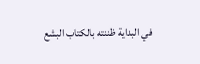في البداية ظننته بالكتاب البشع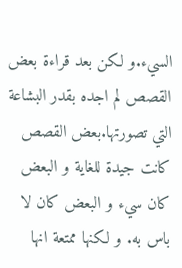السيء.و لكن بعد قراءة بعض القصص لم اجده بقدر البشاعة التي تصورتها.بعض القصص كانت جيدة للغاية و البعض كان سيء و البعض كان لا باس به. و لكنها ممتعة انها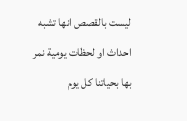ليست بالقصص انها تشبه احداث او لحظات يومية نمر بها بحياتنا كل يوم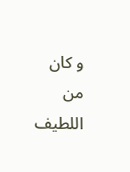و كان من اللطيف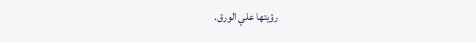رؤيتها علي الورق.